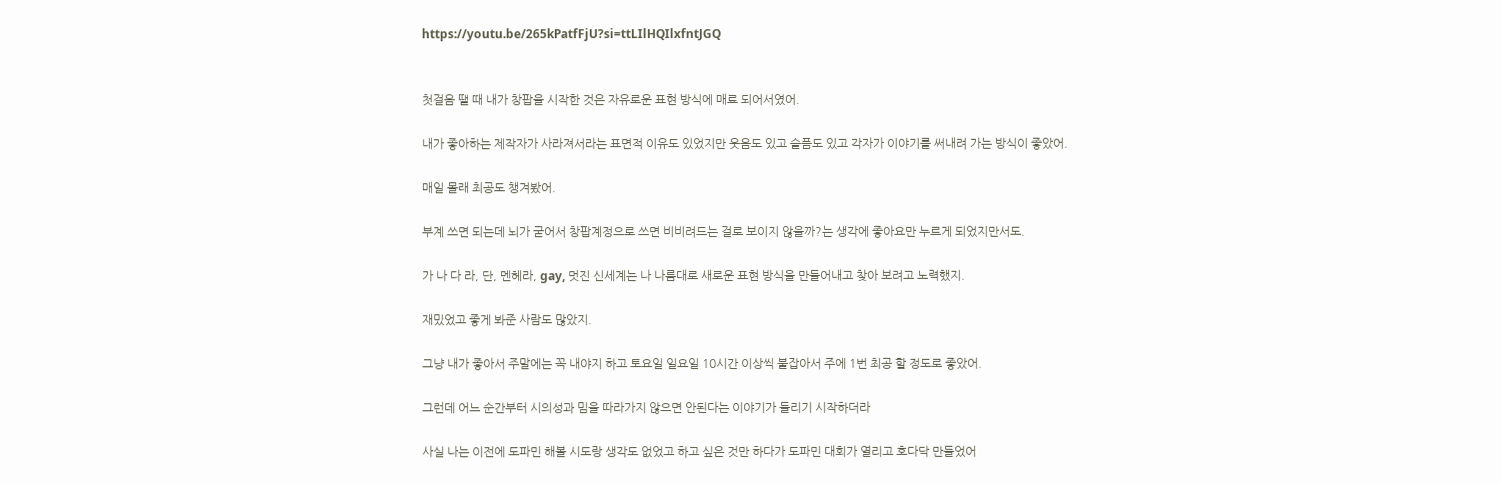https://youtu.be/265kPatfFjU?si=ttLIlHQIlxfntJGQ


첫걸음 땔 때 내가 창팝을 시작한 것은 자유로운 표현 방식에 매료 되어서였어.

내가 좋아하는 제작자가 사라져서라는 표면적 이유도 있었지만 웃음도 있고 슬픔도 있고 각자가 이야기를 써내려 가는 방식이 좋았어.

매일 몰래 최공도 챙겨봤어.

부계 쓰면 되는데 뇌가 굳어서 창팝계정으로 쓰면 비비려드는 걸로 보이지 않을까?는 생각에 좋아요만 누르게 되었지만서도.

가 나 다 라, 단, 멘헤라, gay, 멋진 신세계는 나 나름대로 새로운 표현 방식을 만들어내고 찾아 보려고 노력했지.

재밌었고 좋게 봐준 사람도 많았지.

그냥 내가 좋아서 주말에는 꼭 내야지 하고 토요일 일요일 10시간 이상씩 붙잡아서 주에 1번 최공 할 정도로 좋았어.

그런데 어느 순간부터 시의성과 밈을 따라가지 않으면 안된다는 이야기가 들리기 시작하더라

사실 나는 이전에 도파민 해볼 시도랑 생각도 없었고 하고 싶은 것만 하다가 도파민 대회가 열리고 호다닥 만들었어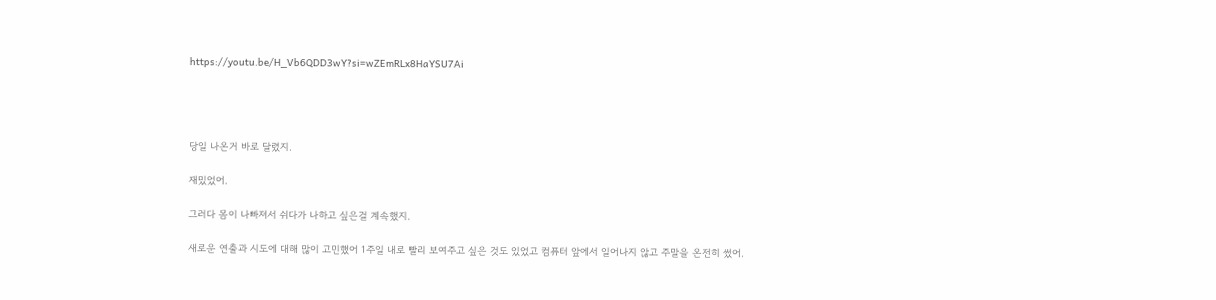https://youtu.be/H_Vb6QDD3wY?si=wZEmRLx8HaYSU7Ai




당일 나온거 바로 달렸지.

재밌었어.

그러다 몸이 나빠져서 쉬다가 나하고 싶은걸 계속했지.

새로운 연출과 시도에 대해 많이 고민했어 1주일 내로 빨리 보여주고 싶은 것도 있었고 컴퓨터 앞에서 일어나지 않고 주말을 온전히 썼어.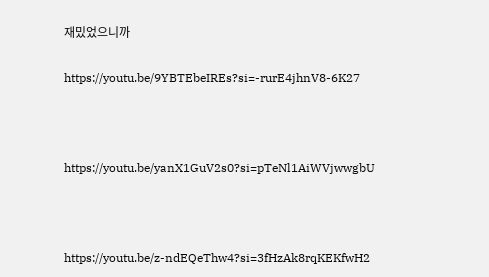재밌었으니까


https://youtu.be/9YBTEbeIREs?si=-rurE4jhnV8-6K27





https://youtu.be/yanX1GuV2s0?si=pTeNl1AiWVjwwgbU





https://youtu.be/z-ndEQeThw4?si=3fHzAk8rqKEKfwH2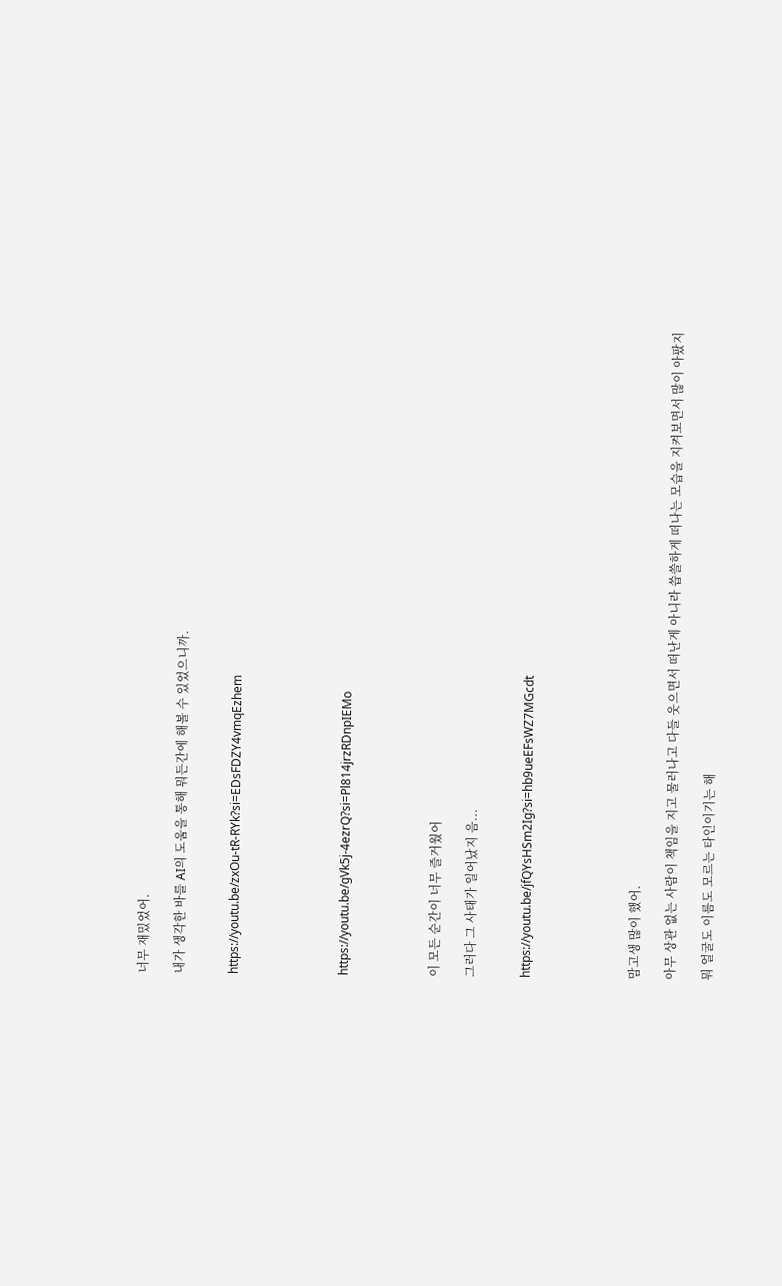너무 재밌었어.

내가 생각한 바를 AI의 도움을 통해 뭐든간에 해볼 수 있었으니까.


https://youtu.be/zxOu-tR-RYk?si=EDsFDZY4vmqEzhem





https://youtu.be/gVk5j-4ezrQ?si=Pl814jrzRDnpIEMo




이 모든 순간이 너무 즐거웠어

그러다 그 사태가 일어났지 음...


https://youtu.be/jfQYsHSm2Ig?si=hb9ueEFsWZ7MGcdt





맘고생 많이 했어.

아무 상관 없는 사람이 책임을 지고 물러나고 다들 웃으면서 떠난게 아니라 씁쓸하게 떠나는 모습을 지켜보면서 많이 아팠지

뭐 얼굴도 이름도 모르는 타인이기는 해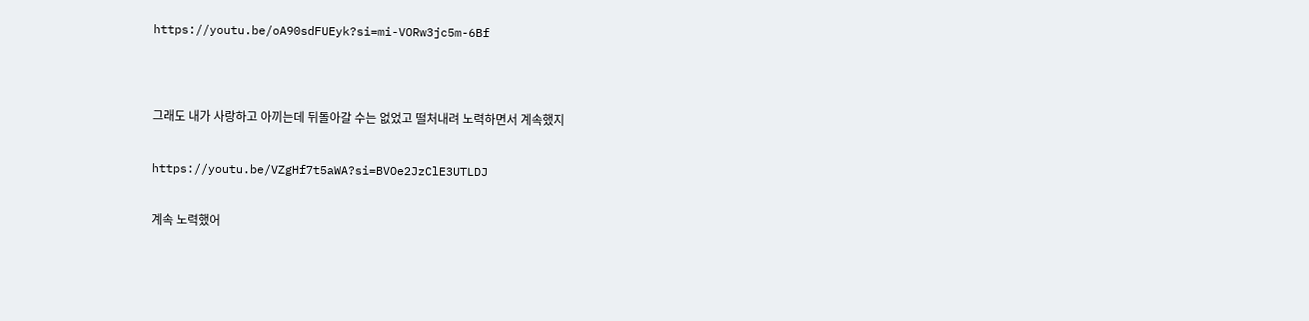https://youtu.be/oA90sdFUEyk?si=mi-VORw3jc5m-6Bf




그래도 내가 사랑하고 아끼는데 뒤돌아갈 수는 없었고 떨처내려 노력하면서 계속했지


https://youtu.be/VZgHf7t5aWA?si=BVOe2JzClE3UTLDJ


계속 노력했어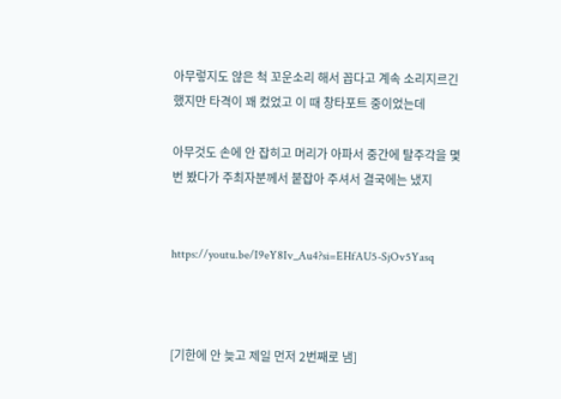아무렇지도 않은 척 꼬운소리 해서 꼽다고 계속 소리지르긴 했지만 타격이 꽤 컸었고 이 때 창타포트 중이었는데

아무것도 손에 안 잡히고 머리가 아파서 중간에 탈주각을 몇 번 봤다가 주최자분께서 붙잡아 주셔서 결국에는 냈지


https://youtu.be/I9eY8Iv_Au4?si=EHfAU5-SjOv5Yasq



[기한에 안 늦고 제일 먼저 2번째로 냄]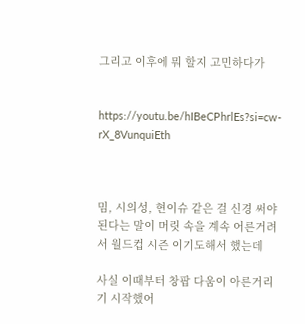그리고 이후에 뭐 할지 고민하다가


https://youtu.be/hIBeCPhrlEs?si=cw-rX_8VunquiEth



밈, 시의성, 현이슈 같은 걸 신경 써야된다는 말이 머릿 속을 계속 어른거려서 월드컵 시즌 이기도해서 했는데

사실 이때부터 창팝 다움이 아른거리기 시작했어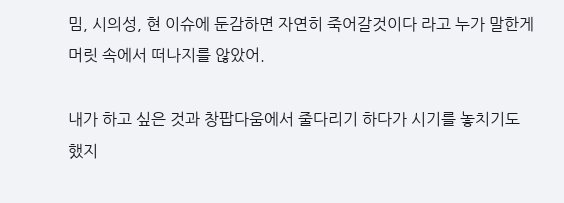밈, 시의성, 현 이슈에 둔감하면 자연히 죽어갈것이다 라고 누가 말한게 머릿 속에서 떠나지를 않았어.

내가 하고 싶은 것과 창팝다움에서 줄다리기 하다가 시기를 놓치기도 했지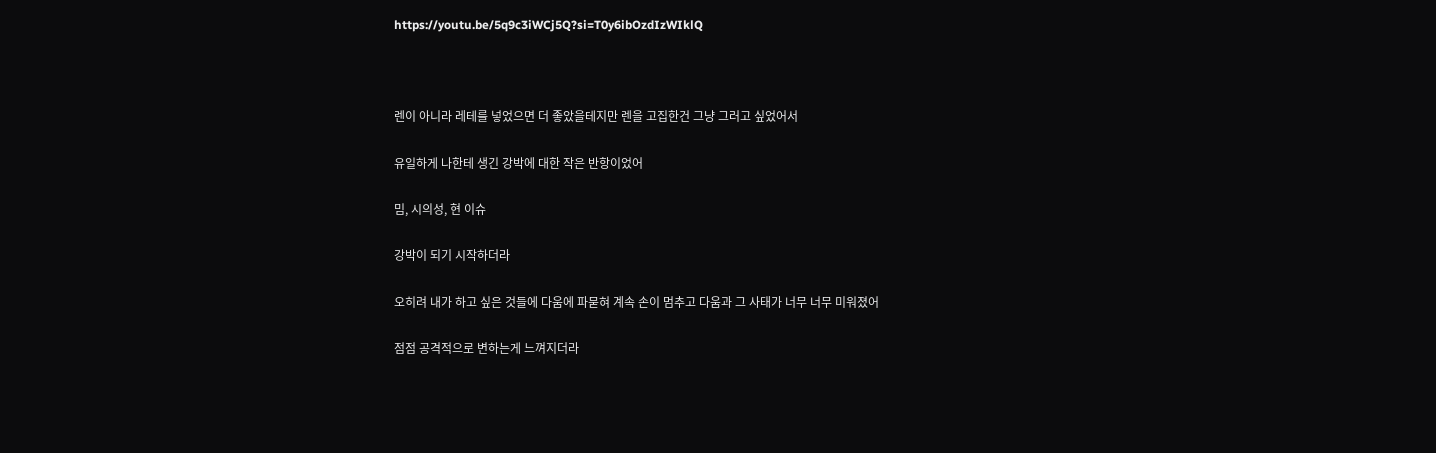https://youtu.be/5q9c3iWCj5Q?si=T0y6ibOzdIzWIklQ



렌이 아니라 레테를 넣었으면 더 좋았을테지만 렌을 고집한건 그냥 그러고 싶었어서

유일하게 나한테 생긴 강박에 대한 작은 반항이었어

밈, 시의성, 현 이슈

강박이 되기 시작하더라

오히려 내가 하고 싶은 것들에 다움에 파묻혀 계속 손이 멈추고 다움과 그 사태가 너무 너무 미워졌어

점점 공격적으로 변하는게 느껴지더라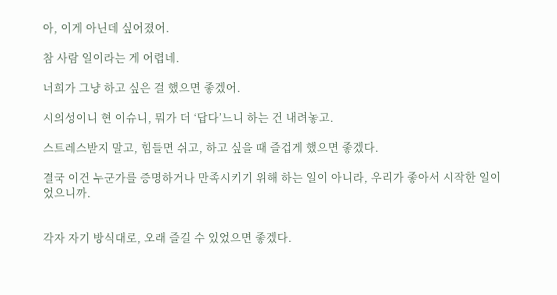아, 이게 아닌데 싶어졌어.

참 사람 일이라는 게 어렵네.

너희가 그냥 하고 싶은 걸 했으면 좋겠어.

시의성이니 현 이슈니, 뭐가 더 ‘답다’느니 하는 건 내려놓고.

스트레스받지 말고, 힘들면 쉬고, 하고 싶을 때 즐겁게 했으면 좋겠다.

결국 이건 누군가를 증명하거나 만족시키기 위해 하는 일이 아니라, 우리가 좋아서 시작한 일이었으니까.


각자 자기 방식대로, 오래 즐길 수 있었으면 좋겠다.